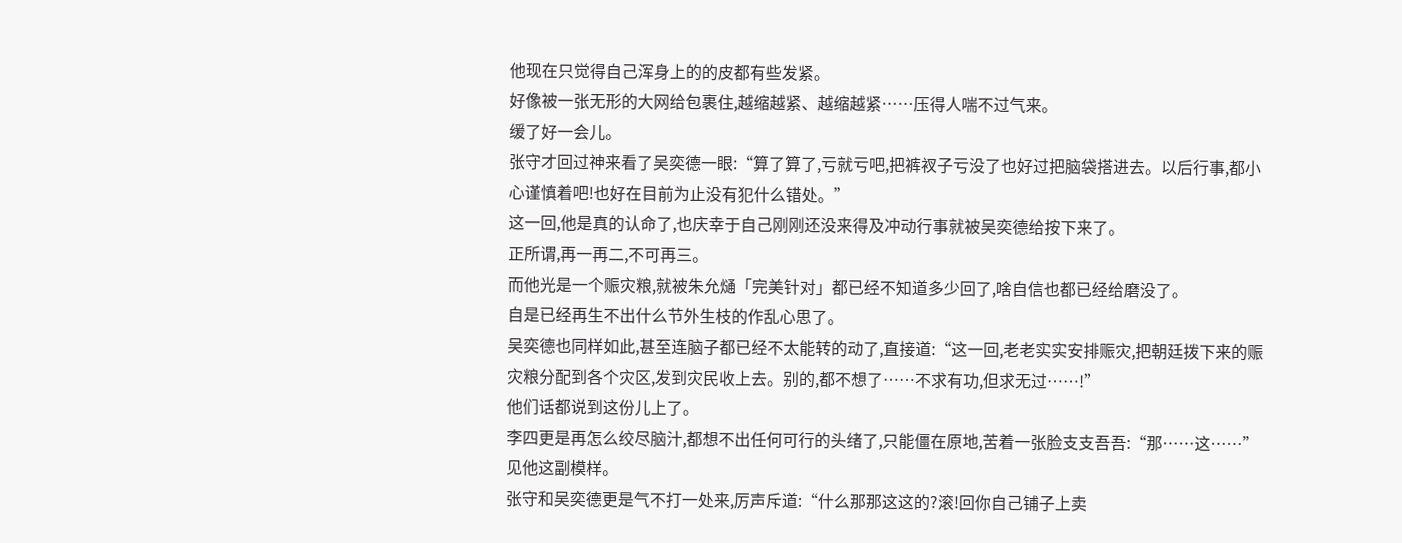他现在只觉得自己浑身上的的皮都有些发紧。
好像被一张无形的大网给包裹住,越缩越紧、越缩越紧……压得人喘不过气来。
缓了好一会儿。
张守才回过神来看了吴奕德一眼:“算了算了,亏就亏吧,把裤衩子亏没了也好过把脑袋搭进去。以后行事,都小心谨慎着吧!也好在目前为止没有犯什么错处。”
这一回,他是真的认命了,也庆幸于自己刚刚还没来得及冲动行事就被吴奕德给按下来了。
正所谓,再一再二,不可再三。
而他光是一个赈灾粮,就被朱允熥「完美针对」都已经不知道多少回了,啥自信也都已经给磨没了。
自是已经再生不出什么节外生枝的作乱心思了。
吴奕德也同样如此,甚至连脑子都已经不太能转的动了,直接道:“这一回,老老实实安排赈灾,把朝廷拨下来的赈灾粮分配到各个灾区,发到灾民收上去。别的,都不想了……不求有功,但求无过……!”
他们话都说到这份儿上了。
李四更是再怎么绞尽脑汁,都想不出任何可行的头绪了,只能僵在原地,苦着一张脸支支吾吾:“那……这……”
见他这副模样。
张守和吴奕德更是气不打一处来,厉声斥道:“什么那那这这的?滚!回你自己铺子上卖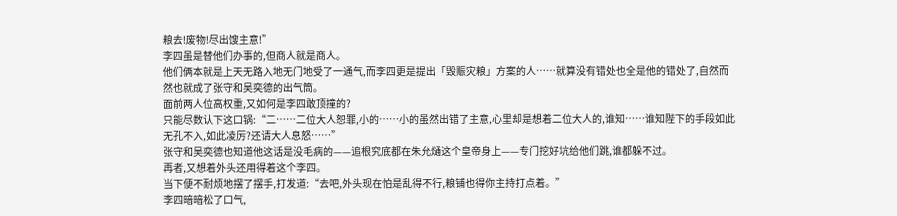粮去!废物!尽出馊主意!”
李四虽是替他们办事的,但商人就是商人。
他们俩本就是上天无路入地无门地受了一通气,而李四更是提出「毁赈灾粮」方案的人……就算没有错处也全是他的错处了,自然而然也就成了张守和吴奕德的出气筒。
面前两人位高权重,又如何是李四敢顶撞的?
只能尽数认下这口锅:“二……二位大人恕罪,小的……小的虽然出错了主意,心里却是想着二位大人的,谁知……谁知陛下的手段如此无孔不入,如此凌厉?还请大人息怒……”
张守和吴奕德也知道他这话是没毛病的——追根究底都在朱允熥这个皇帝身上——专门挖好坑给他们跳,谁都躲不过。
再者,又想着外头还用得着这个李四。
当下便不耐烦地摆了摆手,打发道:“去吧,外头现在怕是乱得不行,粮铺也得你主持打点着。”
李四暗暗松了口气,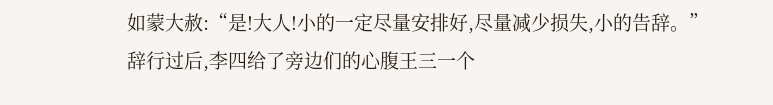如蒙大赦:“是!大人!小的一定尽量安排好,尽量减少损失,小的告辞。”
辞行过后,李四给了旁边们的心腹王三一个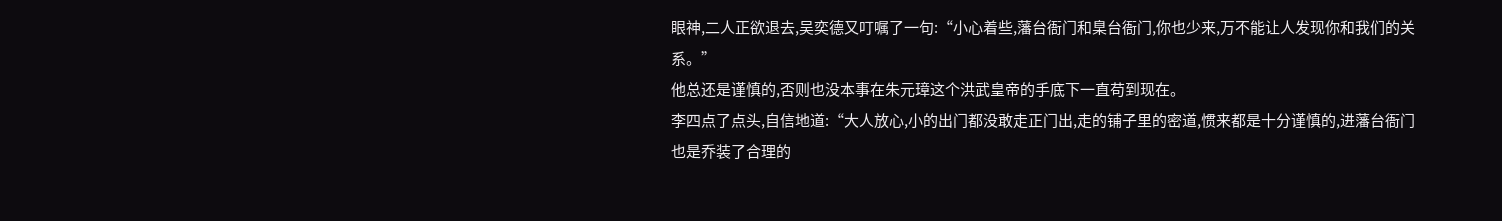眼神,二人正欲退去,吴奕德又叮嘱了一句:“小心着些,藩台衙门和臬台衙门,你也少来,万不能让人发现你和我们的关系。”
他总还是谨慎的,否则也没本事在朱元璋这个洪武皇帝的手底下一直苟到现在。
李四点了点头,自信地道:“大人放心,小的出门都没敢走正门出,走的铺子里的密道,惯来都是十分谨慎的,进藩台衙门也是乔装了合理的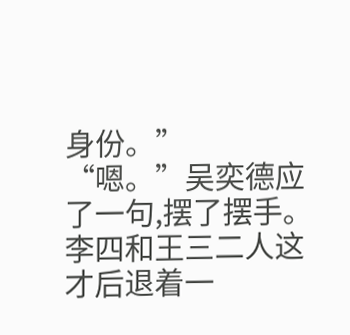身份。”
“嗯。”吴奕德应了一句,摆了摆手。
李四和王三二人这才后退着一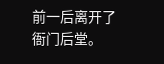前一后离开了衙门后堂。